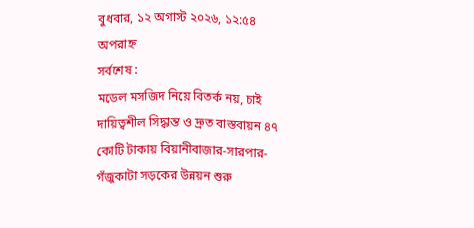বুধবার, ১২ অগাস্ট ২০২৬, ১২:৫৪ অপরাহ্ন
সর্বশেষ :
মডেল মসজিদ নিয়ে বিতর্ক নয়, চাই দায়িত্বশীল সিদ্ধান্ত ও দ্রুত বাস্তবায়ন ৪৭ কোটি টাকায় বিয়ানীবাজার-সারপার-গঁজুকাটা সড়কের উন্নয়ন শুরু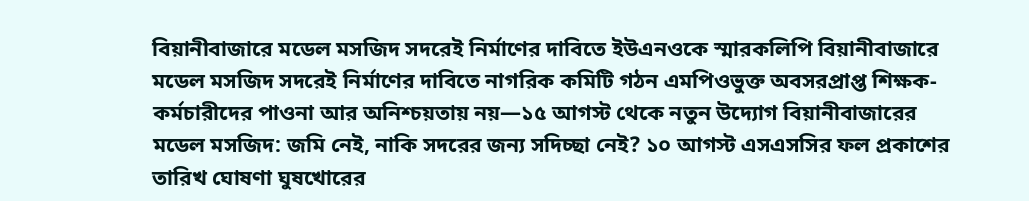বিয়ানীবাজারে মডেল মসজিদ সদরেই নির্মাণের দাবিতে ইউএনওকে স্মারকলিপি বিয়ানীবাজারে মডেল মসজিদ সদরেই নির্মাণের দাবিতে নাগরিক কমিটি গঠন এমপিওভুক্ত অবসরপ্রাপ্ত শিক্ষক-কর্মচারীদের পাওনা আর অনিশ্চয়তায় নয়—১৫ আগস্ট থেকে নতুন উদ্যোগ বিয়ানীবাজারের মডেল মসজিদ: জমি নেই, নাকি সদরের জন্য সদিচ্ছা নেই? ১০ আগস্ট এসএসসির ফল প্রকাশের তারিখ ঘোষণা ঘুষখোরের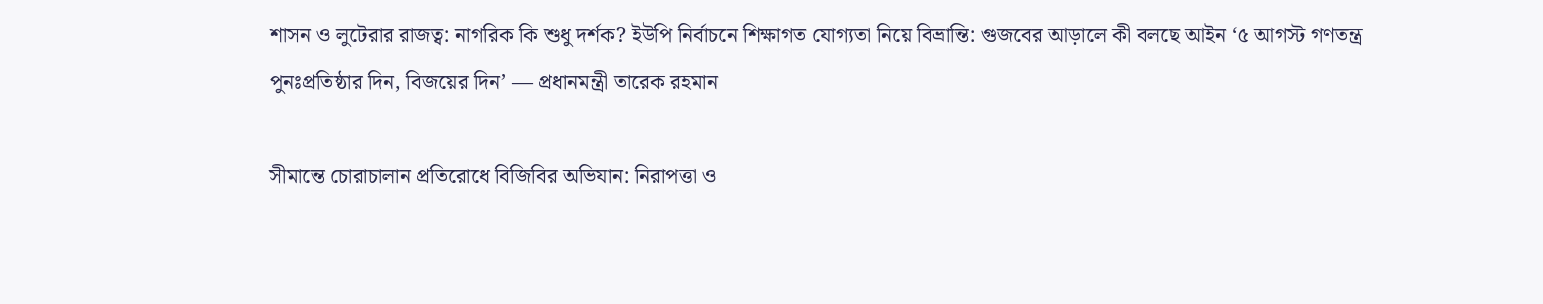শাসন ও লুটেরার রাজত্ব: নাগরিক কি শুধু দর্শক? ইউপি নির্বাচনে শিক্ষাগত যোগ্যতা নিয়ে বিভ্রান্তি: গুজবের আড়ালে কী বলছে আইন ‘৫ আগস্ট গণতন্ত্র পুনঃপ্রতিষ্ঠার দিন, বিজয়ের দিন’ — প্রধানমন্ত্রী তারেক রহমান

সীমান্তে চোরাচালান প্রতিরোধে বিজিবির অভিযান: নিরাপত্তা ও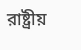রাষ্ট্রীয়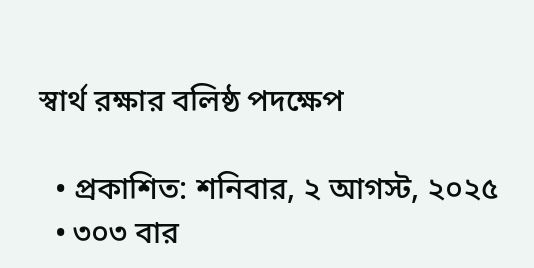স্বার্থ রক্ষার বলিষ্ঠ পদক্ষেপ

  • প্রকাশিত: শনিবার, ২ আগস্ট, ২০২৫
  • ৩০৩ বার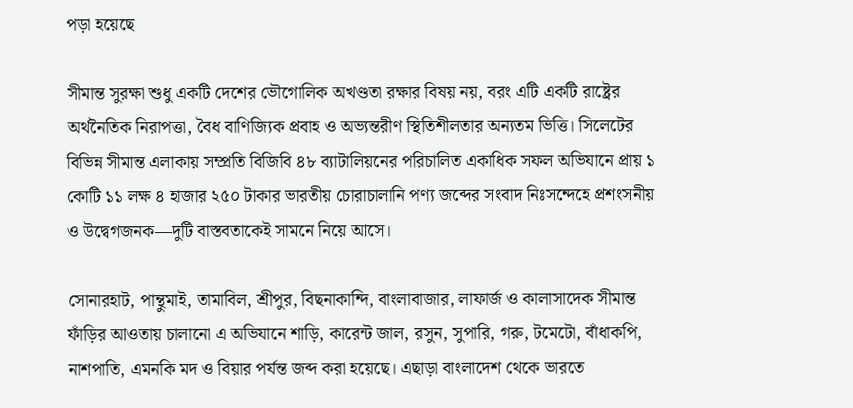পড়া হয়েছে

সীমান্ত সুরক্ষা শুধু একটি দেশের ভৌগোলিক অখণ্ডতা রক্ষার বিষয় নয়, বরং এটি একটি রাষ্ট্রের অর্থনৈতিক নিরাপত্তা, বৈধ বাণিজ্যিক প্রবাহ ও অভ্যন্তরীণ স্থিতিশীলতার অন্যতম ভিত্তি। সিলেটের বিভিন্ন সীমান্ত এলাকায় সম্প্রতি বিজিবি ৪৮ ব্যাটালিয়নের পরিচালিত একাধিক সফল অভিযানে প্রায় ১ কোটি ১১ লক্ষ ৪ হাজার ২৫০ টাকার ভারতীয় চোরাচালানি পণ্য জব্দের সংবাদ নিঃসন্দেহে প্রশংসনীয় ও উদ্বেগজনক—দুটি বাস্তবতাকেই সামনে নিয়ে আসে।

সোনারহাট, পান্থুমাই, তামাবিল, শ্রীপুর, বিছনাকান্দি, বাংলাবাজার, লাফার্জ ও কালাসাদেক সীমান্ত ফাঁড়ির আওতায় চালানো এ অভিযানে শাড়ি, কারেন্ট জাল, রসুন, সুপারি, গরু, টমেটো, বাঁধাকপি, নাশপাতি, এমনকি মদ ও বিয়ার পর্যন্ত জব্দ করা হয়েছে। এছাড়া বাংলাদেশ থেকে ভারতে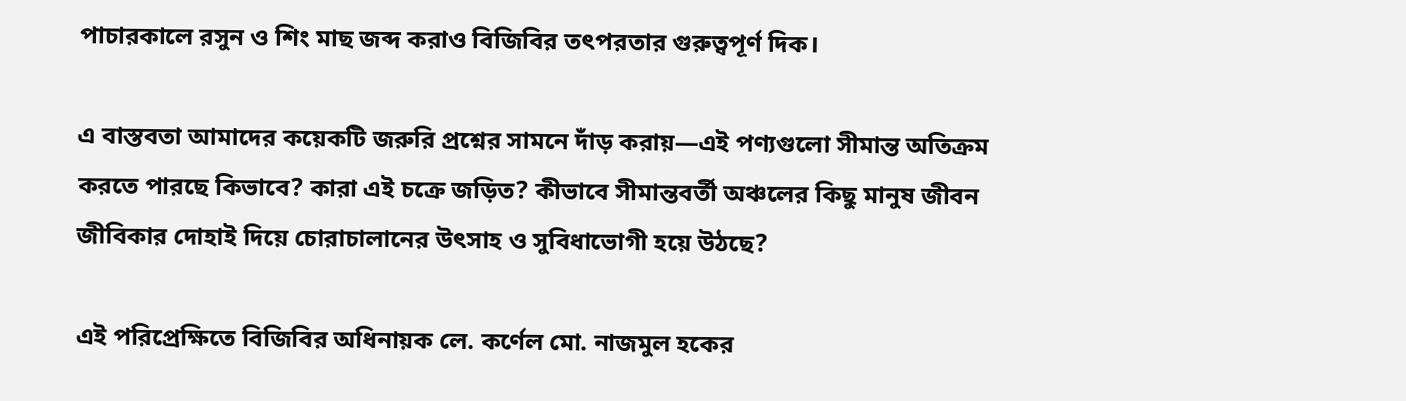পাচারকালে রসুন ও শিং মাছ জব্দ করাও বিজিবির তৎপরতার গুরুত্বপূর্ণ দিক।

এ বাস্তবতা আমাদের কয়েকটি জরুরি প্রশ্নের সামনে দাঁড় করায়—এই পণ্যগুলো সীমান্ত অতিক্রম করতে পারছে কিভাবে? কারা এই চক্রে জড়িত? কীভাবে সীমান্তবর্তী অঞ্চলের কিছু মানুষ জীবন জীবিকার দোহাই দিয়ে চোরাচালানের উৎসাহ ও সুবিধাভোগী হয়ে উঠছে?

এই পরিপ্রেক্ষিতে বিজিবির অধিনায়ক লে. কর্ণেল মো. নাজমুল হকের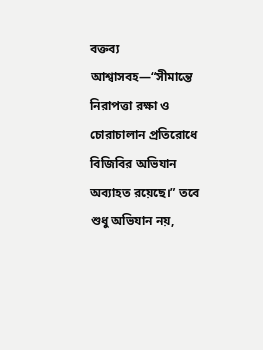বক্তব্য আশ্বাসবহ—“সীমান্তে নিরাপত্তা রক্ষা ও চোরাচালান প্রতিরোধে বিজিবির অভিযান অব্যাহত রয়েছে।” তবে শুধু অভিযান নয়,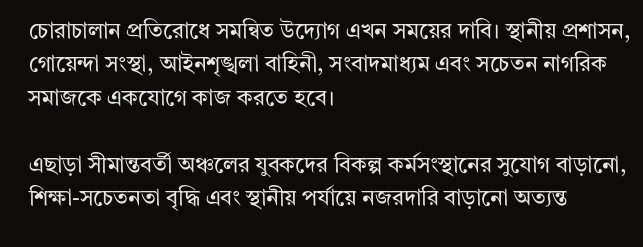চোরাচালান প্রতিরোধে সমন্বিত উদ্যোগ এখন সময়ের দাবি। স্থানীয় প্রশাসন, গোয়েন্দা সংস্থা, আইনশৃঙ্খলা বাহিনী, সংবাদমাধ্যম এবং সচেতন নাগরিক সমাজকে একযোগে কাজ করতে হবে।

এছাড়া সীমান্তবর্তী অঞ্চলের যুবকদের বিকল্প কর্মসংস্থানের সুযোগ বাড়ানো, শিক্ষা-সচেতনতা বৃদ্ধি এবং স্থানীয় পর্যায়ে নজরদারি বাড়ানো অত্যন্ত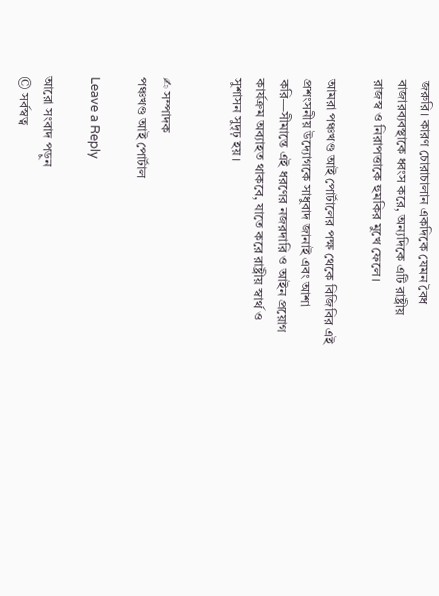জরুরি। কারণ চোরাচালান একদিকে যেমন বৈধ বাজারব্যবস্থাকে ধ্বংস করে, অন্যদিকে এটি রাষ্ট্রীয় রাজস্ব ও নিরাপত্তাকে হুমকির মুখে ফেলে।

আমরা পঞ্চখণ্ড আই পোর্টালের পক্ষ থেকে বিজিবির এই প্রশংসনীয় উদ্যোগকে সাধুবাদ জানাই এবং আশা করি—সীমান্তে এই ধরণের নজরদারি ও আইন প্রয়োগ কার্যক্রম অব্যাহত থাকবে, যাতে করে রাষ্ট্রীয় স্বার্থ ও সুশাসন সুদৃঢ় হয়।


✍ সম্পাদক
পঞ্চখণ্ড আই পোর্টাল

Leave a Reply

আরো সংবাদ পড়ুন
© সর্বস্বত্ব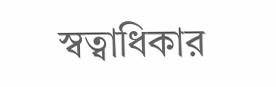স্বত্বাধিকার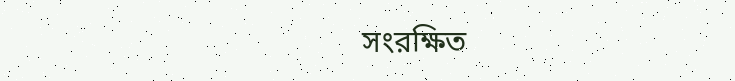সংরক্ষিত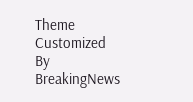Theme Customized By BreakingNews